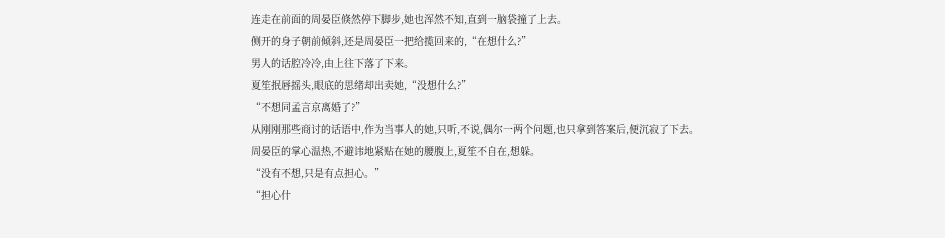连走在前面的周晏臣倏然停下脚步,她也浑然不知,直到一脑袋撞了上去。
侧开的身子朝前倾斜,还是周晏臣一把给揽回来的,“在想什么?”
男人的话腔冷冷,由上往下落了下来。
夏笙抿唇摇头,眼底的思绪却出卖她,“没想什么?”
“不想同孟言京离婚了?”
从刚刚那些商讨的话语中,作为当事人的她,只听,不说,偶尔一两个问题,也只拿到答案后,便沉寂了下去。
周晏臣的掌心温热,不避讳地紧贴在她的腰腹上,夏笙不自在,想躲。
“没有不想,只是有点担心。”
“担心什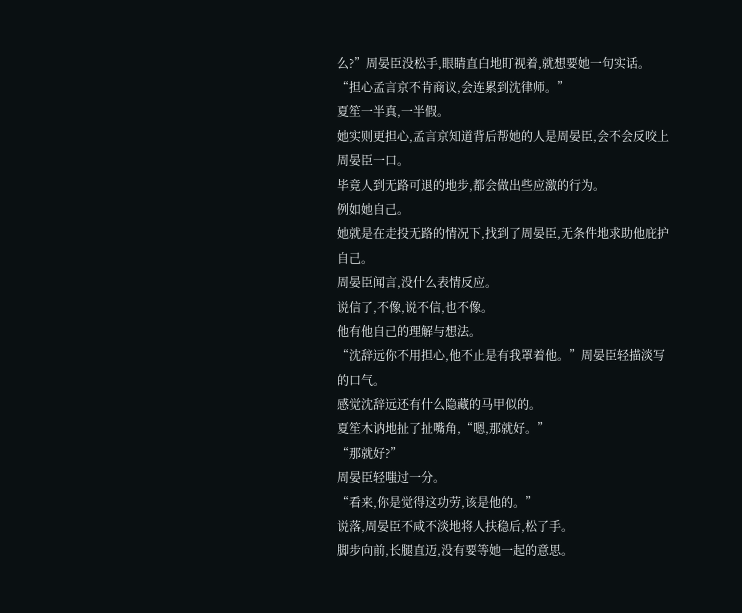么?”周晏臣没松手,眼睛直白地盯视着,就想要她一句实话。
“担心孟言京不肯商议,会连累到沈律师。”
夏笙一半真,一半假。
她实则更担心,孟言京知道背后帮她的人是周晏臣,会不会反咬上周晏臣一口。
毕竟人到无路可退的地步,都会做出些应激的行为。
例如她自己。
她就是在走投无路的情况下,找到了周晏臣,无条件地求助他庇护自己。
周晏臣闻言,没什么表情反应。
说信了,不像,说不信,也不像。
他有他自己的理解与想法。
“沈辞远你不用担心,他不止是有我罩着他。”周晏臣轻描淡写的口气。
感觉沈辞远还有什么隐藏的马甲似的。
夏笙木讷地扯了扯嘴角,“嗯,那就好。”
“那就好?”
周晏臣轻嗤过一分。
“看来,你是觉得这功劳,该是他的。”
说落,周晏臣不咸不淡地将人扶稳后,松了手。
脚步向前,长腿直迈,没有要等她一起的意思。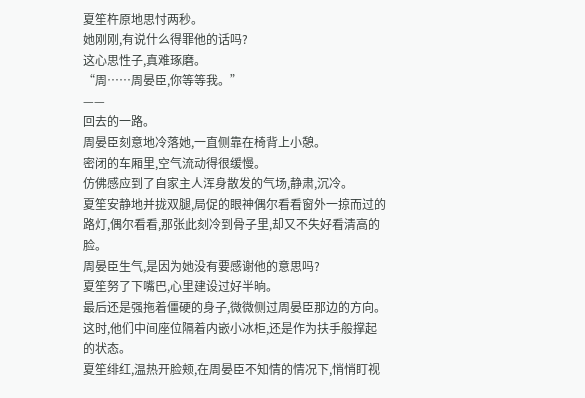夏笙杵原地思忖两秒。
她刚刚,有说什么得罪他的话吗?
这心思性子,真难琢磨。
“周……周晏臣,你等等我。”
——
回去的一路。
周晏臣刻意地冷落她,一直侧靠在椅背上小憩。
密闭的车厢里,空气流动得很缓慢。
仿佛感应到了自家主人浑身散发的气场,静肃,沉冷。
夏笙安静地并拢双腿,局促的眼神偶尔看看窗外一掠而过的路灯,偶尔看看,那张此刻冷到骨子里,却又不失好看清高的脸。
周晏臣生气,是因为她没有要感谢他的意思吗?
夏笙努了下嘴巴,心里建设过好半晌。
最后还是强拖着僵硬的身子,微微侧过周晏臣那边的方向。
这时,他们中间座位隔着内嵌小冰柜,还是作为扶手般撑起的状态。
夏笙绯红,温热开脸颊,在周晏臣不知情的情况下,悄悄盯视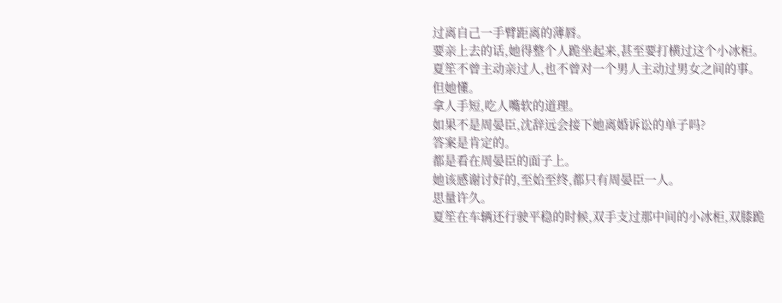过离自己一手臂距离的薄唇。
要亲上去的话,她得整个人跪坐起来,甚至要打横过这个小冰柜。
夏笙不曾主动亲过人,也不曾对一个男人主动过男女之间的事。
但她懂。
拿人手短,吃人嘴软的道理。
如果不是周晏臣,沈辞远会接下她离婚诉讼的单子吗?
答案是肯定的。
都是看在周晏臣的面子上。
她该感谢讨好的,至始至终,都只有周晏臣一人。
思量许久。
夏笙在车辆还行驶平稳的时候,双手支过那中间的小冰柜,双膝跪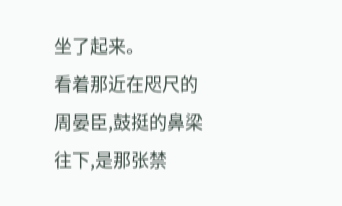坐了起来。
看着那近在咫尺的周晏臣,鼓挺的鼻梁往下,是那张禁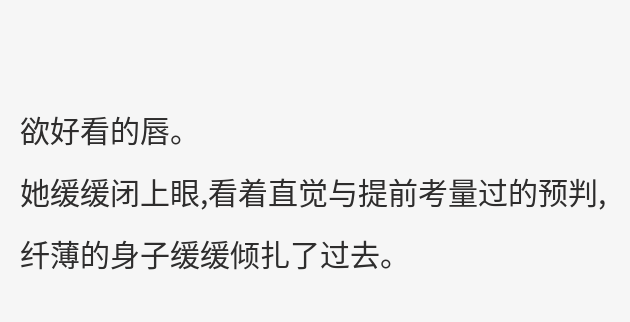欲好看的唇。
她缓缓闭上眼,看着直觉与提前考量过的预判,纤薄的身子缓缓倾扎了过去。